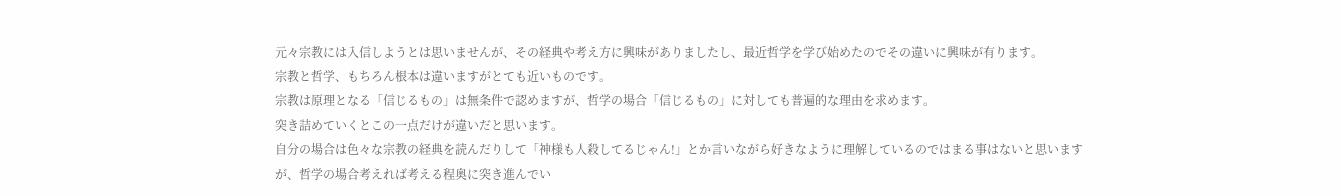元々宗教には入信しようとは思いませんが、その経典や考え方に興味がありましたし、最近哲学を学び始めたのでその違いに興味が有ります。
宗教と哲学、もちろん根本は違いますがとても近いものです。
宗教は原理となる「信じるもの」は無条件で認めますが、哲学の場合「信じるもの」に対しても普遍的な理由を求めます。
突き詰めていくとこの一点だけが違いだと思います。
自分の場合は色々な宗教の経典を読んだりして「神様も人殺してるじゃん!」とか言いながら好きなように理解しているのではまる事はないと思いますが、哲学の場合考えれば考える程奥に突き進んでい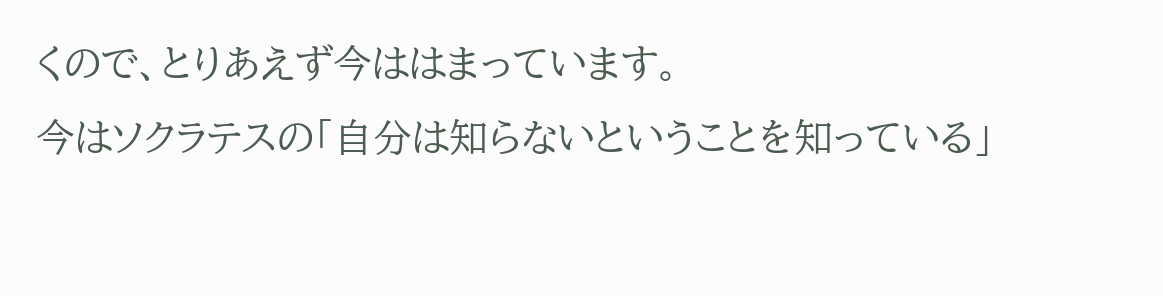くので、とりあえず今ははまっています。
今はソクラテスの「自分は知らないということを知っている」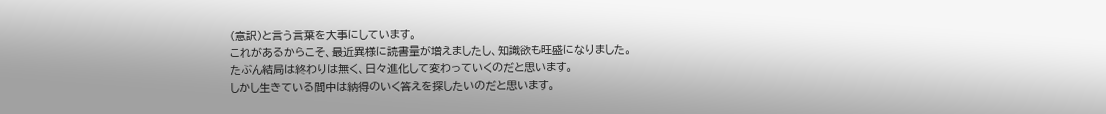(意訳)と言う言葉を大事にしています。
これがあるからこそ、最近異様に読書量が増えましたし、知識欲も旺盛になりました。
たぶん結局は終わりは無く、日々進化して変わっていくのだと思います。
しかし生きている間中は納得のいく答えを探したいのだと思います。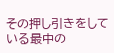その押し引きをしている最中の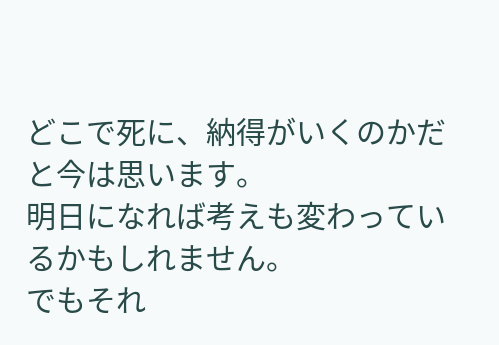どこで死に、納得がいくのかだと今は思います。
明日になれば考えも変わっているかもしれません。
でもそれ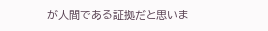が人間である証拠だと思いま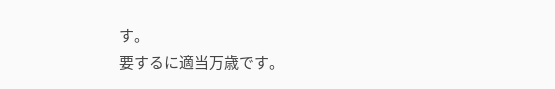す。
要するに適当万歳です。